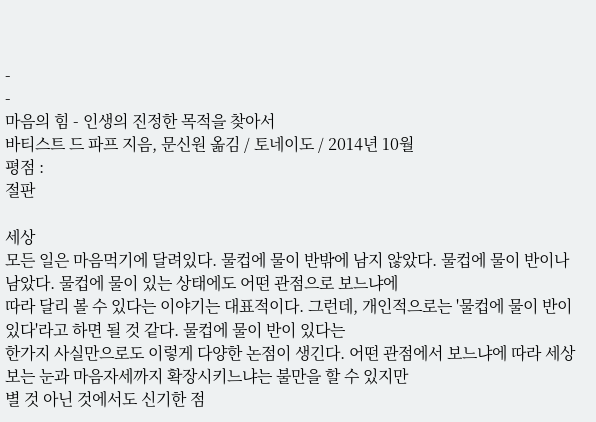-
-
마음의 힘 - 인생의 진정한 목적을 찾아서
바티스트 드 파프 지음, 문신원 옮김 / 토네이도 / 2014년 10월
평점 :
절판

세상
모든 일은 마음먹기에 달려있다. 물컵에 물이 반밖에 남지 않았다. 물컵에 물이 반이나 남았다. 물컵에 물이 있는 상태에도 어떤 관점으로 보느냐에
따라 달리 볼 수 있다는 이야기는 대표적이다. 그런데, 개인적으로는 '물컵에 물이 반이 있다'라고 하면 될 것 같다. 물컵에 물이 반이 있다는
한가지 사실만으로도 이렇게 다양한 논점이 생긴다. 어떤 관점에서 보느냐에 따라 세상 보는 눈과 마음자세까지 확장시키느냐는 불만을 할 수 있지만
별 것 아닌 것에서도 신기한 점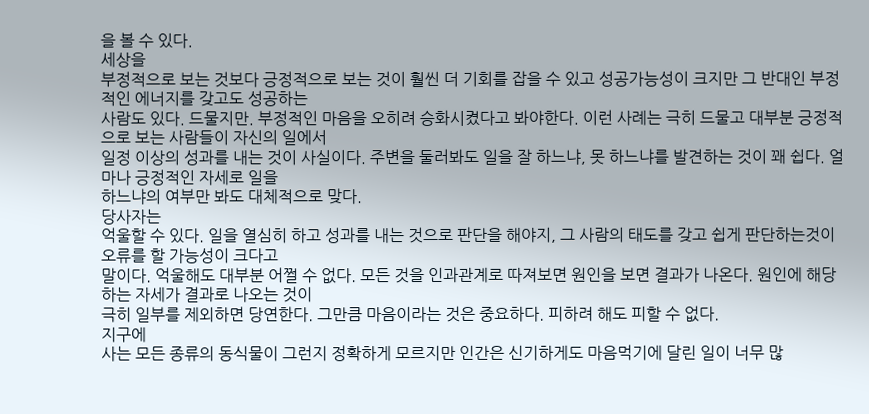을 볼 수 있다.
세상을
부정적으로 보는 것보다 긍정적으로 보는 것이 훨씬 더 기회를 잡을 수 있고 성공가능성이 크지만 그 반대인 부정적인 에너지를 갖고도 성공하는
사람도 있다. 드물지만. 부정적인 마음을 오히려 승화시켰다고 봐야한다. 이런 사례는 극히 드물고 대부분 긍정적으로 보는 사람들이 자신의 일에서
일정 이상의 성과를 내는 것이 사실이다. 주변을 둘러봐도 일을 잘 하느냐, 못 하느냐를 발견하는 것이 꽤 쉽다. 얼마나 긍정적인 자세로 일을
하느냐의 여부만 봐도 대체적으로 맞다.
당사자는
억울할 수 있다. 일을 열심히 하고 성과를 내는 것으로 판단을 해야지, 그 사람의 태도를 갖고 쉽게 판단하는것이 오류를 할 가능성이 크다고
말이다. 억울해도 대부분 어쩔 수 없다. 모든 것을 인과관계로 따져보면 원인을 보면 결과가 나온다. 원인에 해당하는 자세가 결과로 나오는 것이
극히 일부를 제외하면 당연한다. 그만큼 마음이라는 것은 중요하다. 피하려 해도 피할 수 없다.
지구에
사는 모든 종류의 동식물이 그런지 정확하게 모르지만 인간은 신기하게도 마음먹기에 달린 일이 너무 많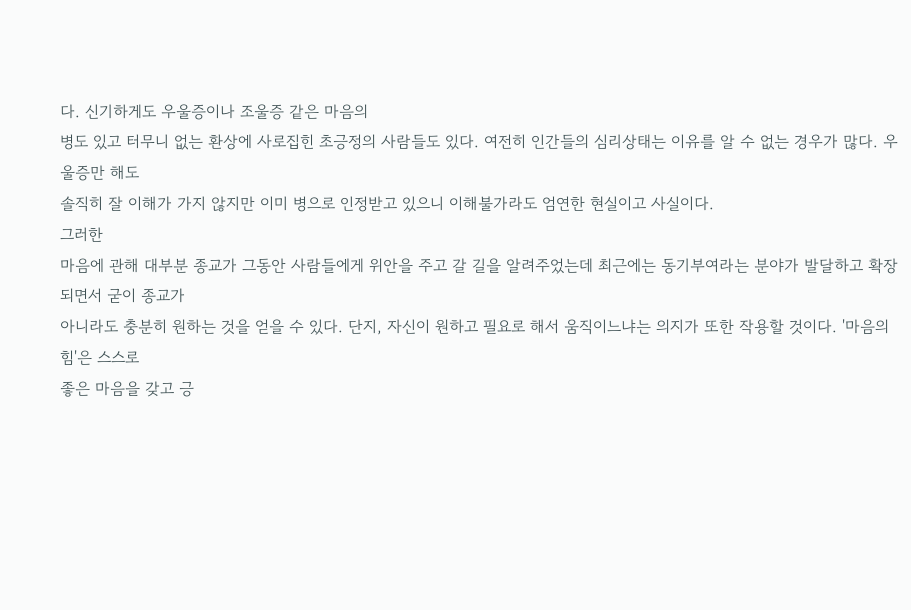다. 신기하게도 우울증이나 조울증 같은 마음의
병도 있고 터무니 없는 환상에 사로집힌 초긍정의 사람들도 있다. 여전히 인간들의 심리상태는 이유를 알 수 없는 경우가 많다. 우울증만 해도
솔직히 잘 이해가 가지 않지만 이미 병으로 인정받고 있으니 이해불가라도 엄연한 현실이고 사실이다.
그러한
마음에 관해 대부분 종교가 그동안 사람들에게 위안을 주고 갈 길을 알려주었는데 최근에는 동기부여라는 분야가 발달하고 확장되면서 굳이 종교가
아니라도 충분히 원하는 것을 얻을 수 있다. 단지, 자신이 원하고 필요로 해서 움직이느냐는 의지가 또한 작용할 것이다. '마음의 힘'은 스스로
좋은 마음을 갖고 긍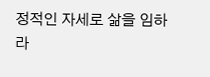정적인 자세로 삶을 임하라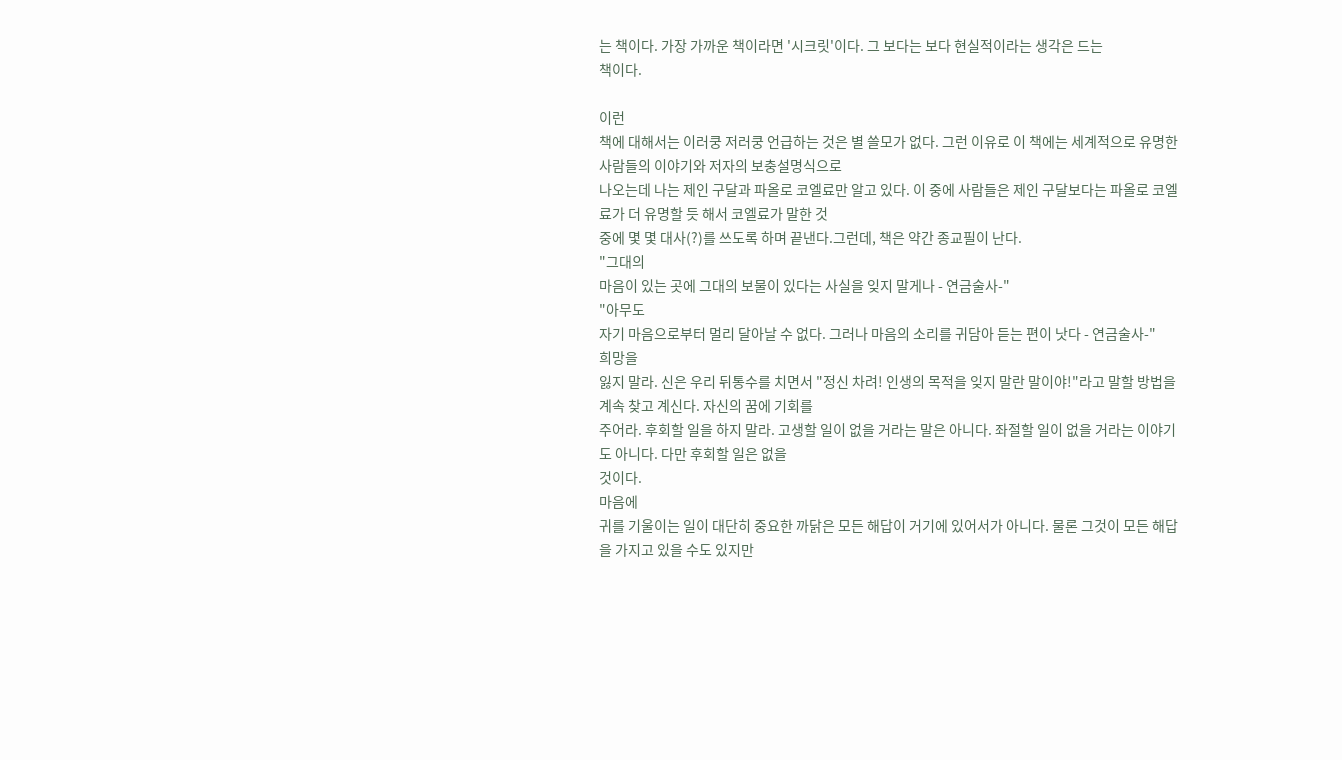는 책이다. 가장 가까운 책이라면 '시크릿'이다. 그 보다는 보다 현실적이라는 생각은 드는
책이다.

이런
책에 대해서는 이러쿵 저러쿵 언급하는 것은 별 쓸모가 없다. 그런 이유로 이 책에는 세계적으로 유명한 사람들의 이야기와 저자의 보충설명식으로
나오는데 나는 제인 구달과 파올로 코엘료만 알고 있다. 이 중에 사람들은 제인 구달보다는 파올로 코엘료가 더 유명할 듯 해서 코엘료가 말한 것
중에 몇 몇 대사(?)를 쓰도록 하며 끝낸다.그런데, 책은 약간 종교필이 난다.
"그대의
마음이 있는 곳에 그대의 보물이 있다는 사실을 잊지 말게나 - 연금술사-"
"아무도
자기 마음으로부터 멀리 달아날 수 없다. 그러나 마음의 소리를 귀담아 듣는 편이 낫다 - 연금술사-"
희망을
잃지 말라. 신은 우리 뒤통수를 치면서 "정신 차려! 인생의 목적을 잊지 말란 말이야!"라고 말할 방법을 계속 찾고 계신다. 자신의 꿈에 기회를
주어라. 후회할 일을 하지 말라. 고생할 일이 없을 거라는 말은 아니다. 좌절할 일이 없을 거라는 이야기도 아니다. 다만 후회할 일은 없을
것이다.
마음에
귀를 기울이는 일이 대단히 중요한 까닭은 모든 해답이 거기에 있어서가 아니다. 물론 그것이 모든 해답을 가지고 있을 수도 있지만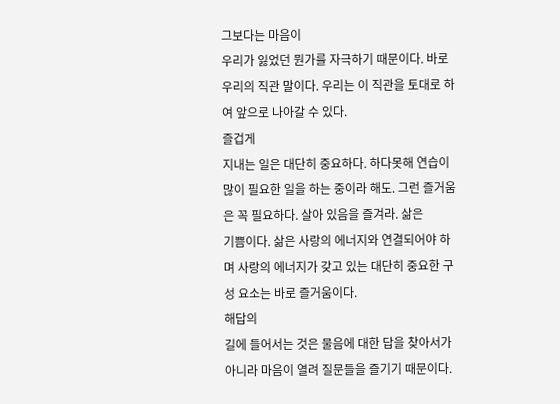그보다는 마음이
우리가 잃었던 뭔가를 자극하기 때문이다. 바로 우리의 직관 말이다. 우리는 이 직관을 토대로 하여 앞으로 나아갈 수 있다.
즐겁게
지내는 일은 대단히 중요하다. 하다못해 연습이 많이 필요한 일을 하는 중이라 해도. 그런 즐거움은 꼭 필요하다. 살아 있음을 즐겨라. 삶은
기쁨이다. 삶은 사랑의 에너지와 연결되어야 하며 사랑의 에너지가 갖고 있는 대단히 중요한 구성 요소는 바로 즐거움이다.
해답의
길에 들어서는 것은 물음에 대한 답을 찾아서가 아니라 마음이 열려 질문들을 즐기기 때문이다.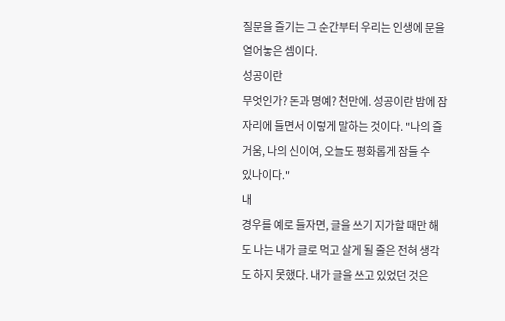질문을 즐기는 그 순간부터 우리는 인생에 문을
열어놓은 셈이다.
성공이란
무엇인가? 돈과 명예? 천만에. 성공이란 밤에 잠자리에 들면서 이렇게 말하는 것이다. "나의 즐거움, 나의 신이여, 오늘도 평화롭게 잠들 수
있나이다."
내
경우를 예로 들자면, 글을 쓰기 지가할 때만 해도 나는 내가 글로 먹고 살게 될 줄은 전혀 생각도 하지 못했다. 내가 글을 쓰고 있었던 것은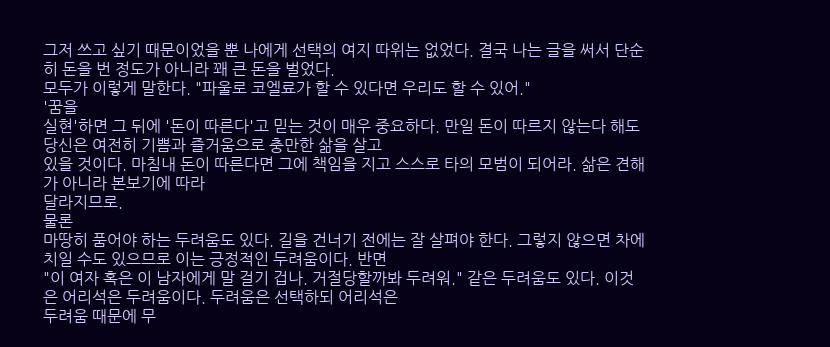그저 쓰고 싶기 때문이었을 뿐 나에게 선택의 여지 따위는 없었다. 결국 나는 글을 써서 단순히 돈을 번 정도가 아니라 꽤 큰 돈을 벌었다.
모두가 이렇게 말한다. "파울로 코엘료가 할 수 있다면 우리도 할 수 있어."
'꿈을
실현'하면 그 뒤에 '돈이 따른다'고 믿는 것이 매우 중요하다. 만일 돈이 따르지 않는다 해도 당신은 여전히 기쁨과 즐거움으로 충만한 삶을 살고
있을 것이다. 마침내 돈이 따른다면 그에 책임을 지고 스스로 타의 모범이 되어라. 삶은 견해가 아니라 본보기에 따라
달라지므로.
물론
마땅히 품어야 하는 두려움도 있다. 길을 건너기 전에는 잘 살펴야 한다. 그렇지 않으면 차에 치일 수도 있으므로 이는 긍정적인 두려움이다. 반면
"이 여자 혹은 이 남자에게 말 걸기 겁나. 거절당할까봐 두려워." 같은 두려움도 있다. 이것은 어리석은 두려움이다. 두려움은 선택하되 어리석은
두려움 때문에 무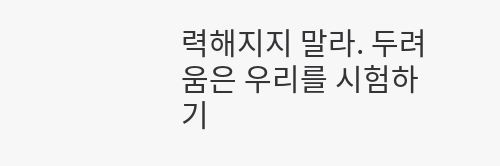력해지지 말라. 두려움은 우리를 시험하기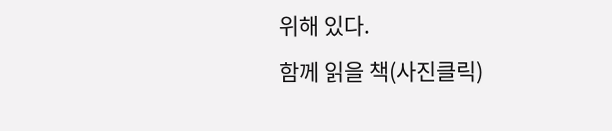위해 있다.
함께 읽을 책(사진클릭)